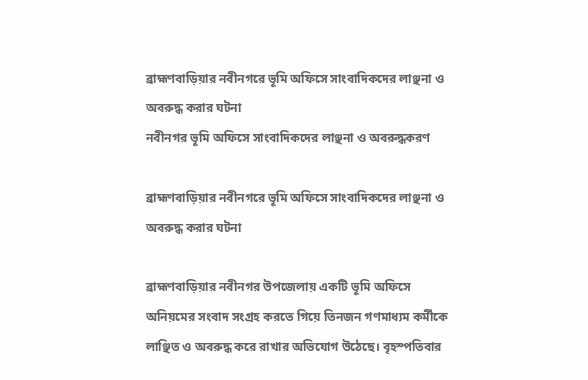ব্রাহ্মণবাড়িয়ার নবীনগরে ভূমি অফিসে সাংবাদিকদের লাঞ্ছনা ও অবরুদ্ধ করার ঘটনা
নবীনগর ভূমি অফিসে সাংবাদিকদের লাঞ্ছনা ও অবরুদ্ধকরণ

ব্রাহ্মণবাড়িয়ার নবীনগরে ভূমি অফিসে সাংবাদিকদের লাঞ্ছনা ও অবরুদ্ধ করার ঘটনা

ব্রাহ্মণবাড়িয়ার নবীনগর উপজেলায় একটি ভূমি অফিসে অনিয়মের সংবাদ সংগ্রহ করতে গিয়ে তিনজন গণমাধ্যম কর্মীকে লাঞ্ছিত ও অবরুদ্ধ করে রাখার অভিযোগ উঠেছে। বৃহস্পতিবার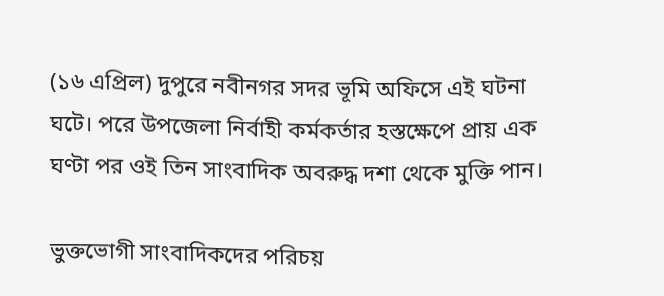(১৬ এপ্রিল) দুপুরে নবীনগর সদর ভূমি অফিসে এই ঘটনা ঘটে। পরে উপজেলা নির্বাহী কর্মকর্তার হস্তক্ষেপে প্রায় এক ঘণ্টা পর ওই তিন সাংবাদিক অবরুদ্ধ দশা থেকে মুক্তি পান।

ভুক্তভোগী সাংবাদিকদের পরিচয়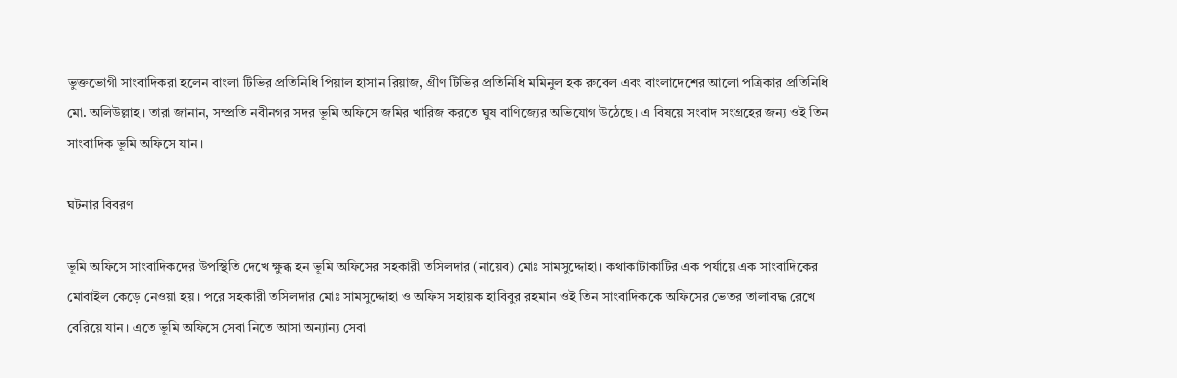ভুক্তভোগী সাংবাদিকরা হলেন বাংলা টিভির প্রতিনিধি পিয়াল হাসান রিয়াজ, গ্রীণ টিভির প্রতিনিধি মমিনুল হক রুবেল এবং বাংলাদেশের আলো পত্রিকার প্রতিনিধি মো. অলিউল্লাহ। তারা জানান, সম্প্রতি নবীনগর সদর ভূমি অফিসে জমির খারিজ করতে ঘুষ বাণিজ্যের অভিযোগ উঠেছে। এ বিষয়ে সংবাদ সংগ্রহের জন্য ওই তিন সাংবাদিক ভূমি অফিসে যান।

ঘটনার বিবরণ

ভূমি অফিসে সাংবাদিকদের উপস্থিতি দেখে ক্ষুব্ধ হন ভূমি অফিসের সহকারী তসিলদার (নায়েব) মোঃ সামসুদ্দোহা। কথাকাটাকাটির এক পর্যায়ে এক সাংবাদিকের মোবাইল কেড়ে নেওয়া হয়। পরে সহকারী তসিলদার মোঃ সামসুদ্দোহা ও অফিস সহায়ক হাবিবুর রহমান ওই তিন সাংবাদিককে অফিসের ভেতর তালাবদ্ধ রেখে বেরিয়ে যান। এতে ভূমি অফিসে সেবা নিতে আসা অন্যান্য সেবা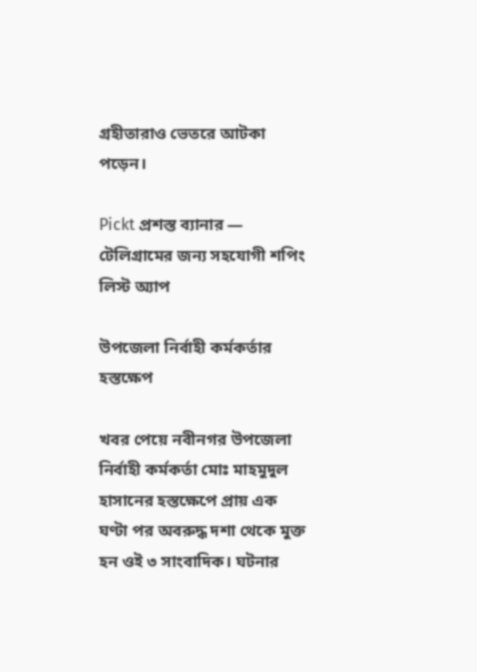গ্রহীতারাও ভেতরে আটকা পড়েন।

Pickt প্রশস্ত ব্যানার — টেলিগ্রামের জন্য সহযোগী শপিং লিস্ট অ্যাপ

উপজেলা নির্বাহী কর্মকর্তার হস্তক্ষেপ

খবর পেয়ে নবীনগর উপজেলা নির্বাহী কর্মকর্তা মোঃ মাহমুদুল হাসানের হস্তক্ষেপে প্রায় এক ঘণ্টা পর অবরুদ্ধ দশা থেকে মুক্ত হন ওই ৩ সাংবাদিক। ঘটনার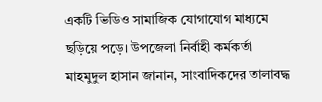একটি ভিডিও সামাজিক যোগাযোগ মাধ্যমে ছড়িয়ে পড়ে। উপজেলা নির্বাহী কর্মকর্তা মাহমুদুল হাসান জানান, সাংবাদিকদের তালাবদ্ধ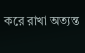করে রাখা অত্যন্ত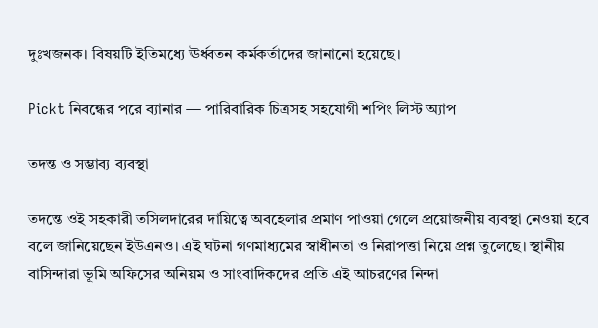দুঃখজনক। বিষয়টি ইতিমধ্যে ঊর্ধ্বতন কর্মকর্তাদের জানানো হয়েছে।

Pickt নিবন্ধের পরে ব্যানার — পারিবারিক চিত্রসহ সহযোগী শপিং লিস্ট অ্যাপ

তদন্ত ও সম্ভাব্য ব্যবস্থা

তদন্তে ওই সহকারী তসিলদারের দায়িত্বে অবহেলার প্রমাণ পাওয়া গেলে প্রয়োজনীয় ব্যবস্থা নেওয়া হবে বলে জানিয়েছেন ইউএনও। এই ঘটনা গণমাধ্যমের স্বাধীনতা ও নিরাপত্তা নিয়ে প্রশ্ন তুলেছে। স্থানীয় বাসিন্দারা ভূমি অফিসের অনিয়ম ও সাংবাদিকদের প্রতি এই আচরণের নিন্দা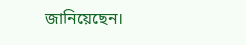জানিয়েছেন।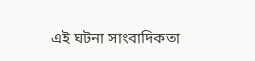এই ঘটনা সাংবাদিকতা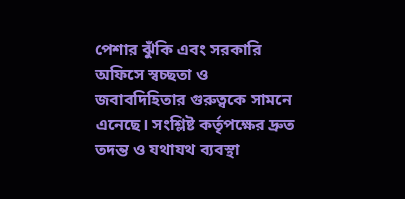পেশার ঝুঁকি এবং সরকারি অফিসে স্বচ্ছতা ও জবাবদিহিতার গুরুত্বকে সামনে এনেছে। সংশ্লিষ্ট কর্তৃপক্ষের দ্রুত তদন্ত ও যথাযথ ব্যবস্থা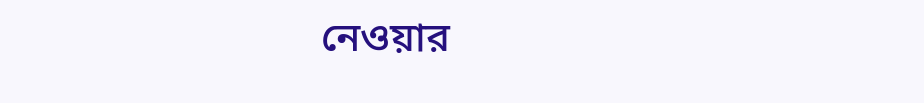নেওয়ার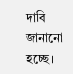দাবি জানানো হচ্ছে।